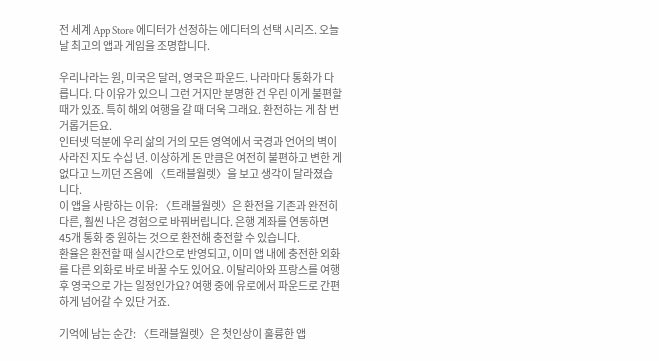전 세계 App Store 에디터가 선정하는 에디터의 선택 시리즈. 오늘날 최고의 앱과 게임을 조명합니다.

우리나라는 원, 미국은 달러, 영국은 파운드. 나라마다 통화가 다릅니다. 다 이유가 있으니 그런 거지만 분명한 건 우린 이게 불편할 때가 있죠. 특히 해외 여행을 갈 때 더욱 그래요. 환전하는 게 참 번거롭거든요.
인터넷 덕분에 우리 삶의 거의 모든 영역에서 국경과 언어의 벽이 사라진 지도 수십 년. 이상하게 돈 만큼은 여전히 불편하고 변한 게 없다고 느끼던 즈음에 〈트래블월렛〉을 보고 생각이 달라졌습니다.
이 앱을 사랑하는 이유: 〈트래블월렛〉은 환전을 기존과 완전히 다른, 훨씬 나은 경험으로 바꿔버립니다. 은행 계좌를 연동하면 45개 통화 중 원하는 것으로 환전해 충전할 수 있습니다.
환율은 환전할 때 실시간으로 반영되고, 이미 앱 내에 충전한 외화를 다른 외화로 바로 바꿀 수도 있어요. 이탈리아와 프랑스를 여행 후 영국으로 가는 일정인가요? 여행 중에 유로에서 파운드로 간편하게 넘어갈 수 있단 거죠.

기억에 남는 순간: 〈트래블월렛〉은 첫인상이 훌륭한 앱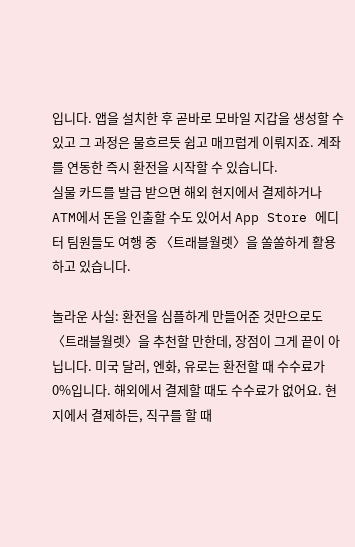입니다. 앱을 설치한 후 곧바로 모바일 지갑을 생성할 수 있고 그 과정은 물흐르듯 쉽고 매끄럽게 이뤄지죠. 계좌를 연동한 즉시 환전을 시작할 수 있습니다.
실물 카드를 발급 받으면 해외 현지에서 결제하거나 ATM에서 돈을 인출할 수도 있어서 App Store 에디터 팀원들도 여행 중 〈트래블월렛〉을 쏠쏠하게 활용하고 있습니다.

놀라운 사실: 환전을 심플하게 만들어준 것만으로도 〈트래블월렛〉을 추천할 만한데, 장점이 그게 끝이 아닙니다. 미국 달러, 엔화, 유로는 환전할 때 수수료가 0%입니다. 해외에서 결제할 때도 수수료가 없어요. 현지에서 결제하든, 직구를 할 때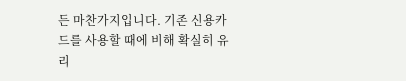든 마찬가지입니다. 기존 신용카드를 사용할 때에 비해 확실히 유리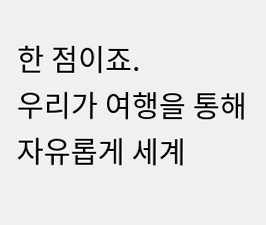한 점이죠.
우리가 여행을 통해 자유롭게 세계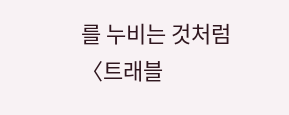를 누비는 것처럼 〈트래블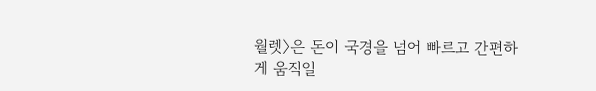월렛〉은 돈이 국경을 넘어 빠르고 간편하게 움직일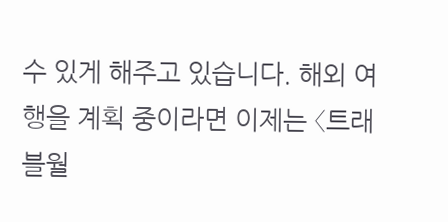수 있게 해주고 있습니다. 해외 여행을 계획 중이라면 이제는 〈트래블월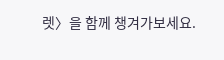렛〉을 함께 챙겨가보세요.